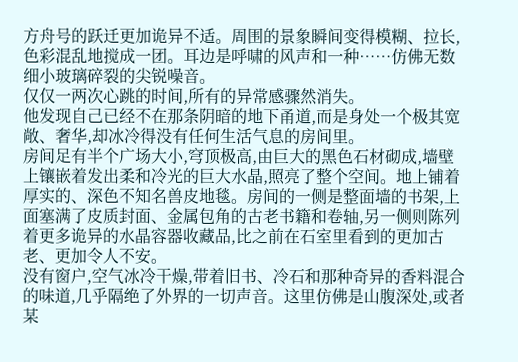方舟号的跃迁更加诡异不适。周围的景象瞬间变得模糊、拉长,色彩混乱地搅成一团。耳边是呼啸的风声和一种……仿佛无数细小玻璃碎裂的尖锐噪音。
仅仅一两次心跳的时间,所有的异常感骤然消失。
他发现自己已经不在那条阴暗的地下甬道,而是身处一个极其宽敞、奢华,却冰冷得没有任何生活气息的房间里。
房间足有半个广场大小,穹顶极高,由巨大的黑色石材砌成,墙壁上镶嵌着发出柔和冷光的巨大水晶,照亮了整个空间。地上铺着厚实的、深色不知名兽皮地毯。房间的一侧是整面墙的书架,上面塞满了皮质封面、金属包角的古老书籍和卷轴,另一侧则陈列着更多诡异的水晶容器收藏品,比之前在石室里看到的更加古老、更加令人不安。
没有窗户,空气冰冷干燥,带着旧书、冷石和那种奇异的香料混合的味道,几乎隔绝了外界的一切声音。这里仿佛是山腹深处,或者某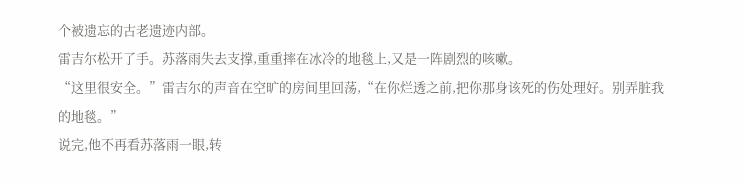个被遗忘的古老遗迹内部。
雷吉尔松开了手。苏落雨失去支撑,重重摔在冰冷的地毯上,又是一阵剧烈的咳嗽。
“这里很安全。”雷吉尔的声音在空旷的房间里回荡,“在你烂透之前,把你那身该死的伤处理好。别弄脏我的地毯。”
说完,他不再看苏落雨一眼,转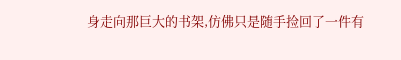身走向那巨大的书架,仿佛只是随手捡回了一件有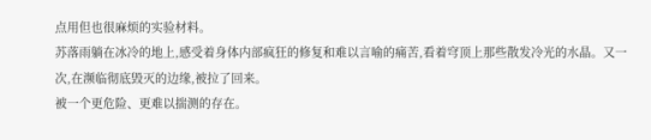点用但也很麻烦的实验材料。
苏落雨躺在冰冷的地上,感受着身体内部疯狂的修复和难以言喻的痛苦,看着穹顶上那些散发冷光的水晶。又一次,在濒临彻底毁灭的边缘,被拉了回来。
被一个更危险、更难以揣测的存在。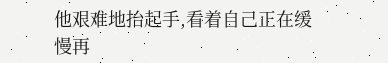他艰难地抬起手,看着自己正在缓慢再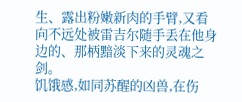生、露出粉嫩新肉的手臂,又看向不远处被雷吉尔随手丢在他身边的、那柄黯淡下来的灵魂之剑。
饥饿感,如同苏醒的凶兽,在伤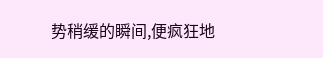势稍缓的瞬间,便疯狂地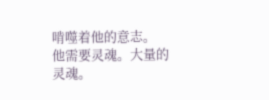啃噬着他的意志。
他需要灵魂。大量的灵魂。